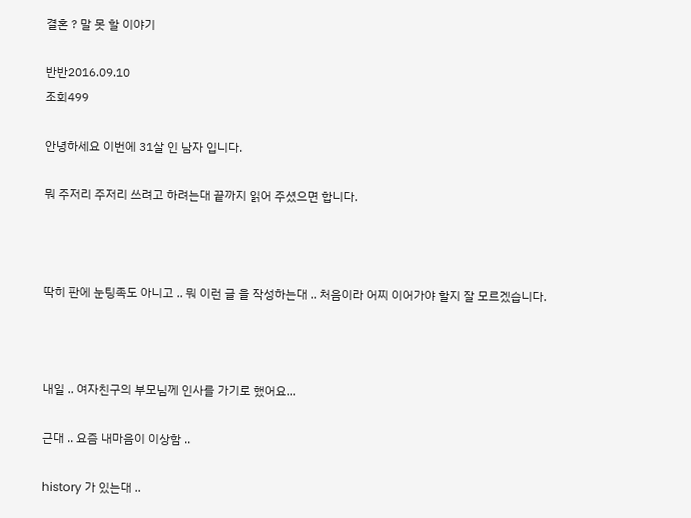결혼 ? 말 못 할 이야기

반반2016.09.10
조회499

안녕하세요 이번에 31살 인 남자 입니다.

뭐 주저리 주저리 쓰려고 하려는대 끝까지 읽어 주셨으면 합니다.



딱히 판에 눈팅족도 아니고 .. 뭐 이런 글 을 작성하는대 .. 처음이라 어찌 이어가야 할지 잘 모르겠습니다.



내일 .. 여자친구의 부모님께 인사를 가기로 했어요...

근대 .. 요즘 내마음이 이상함 ..

history 가 있는대 ..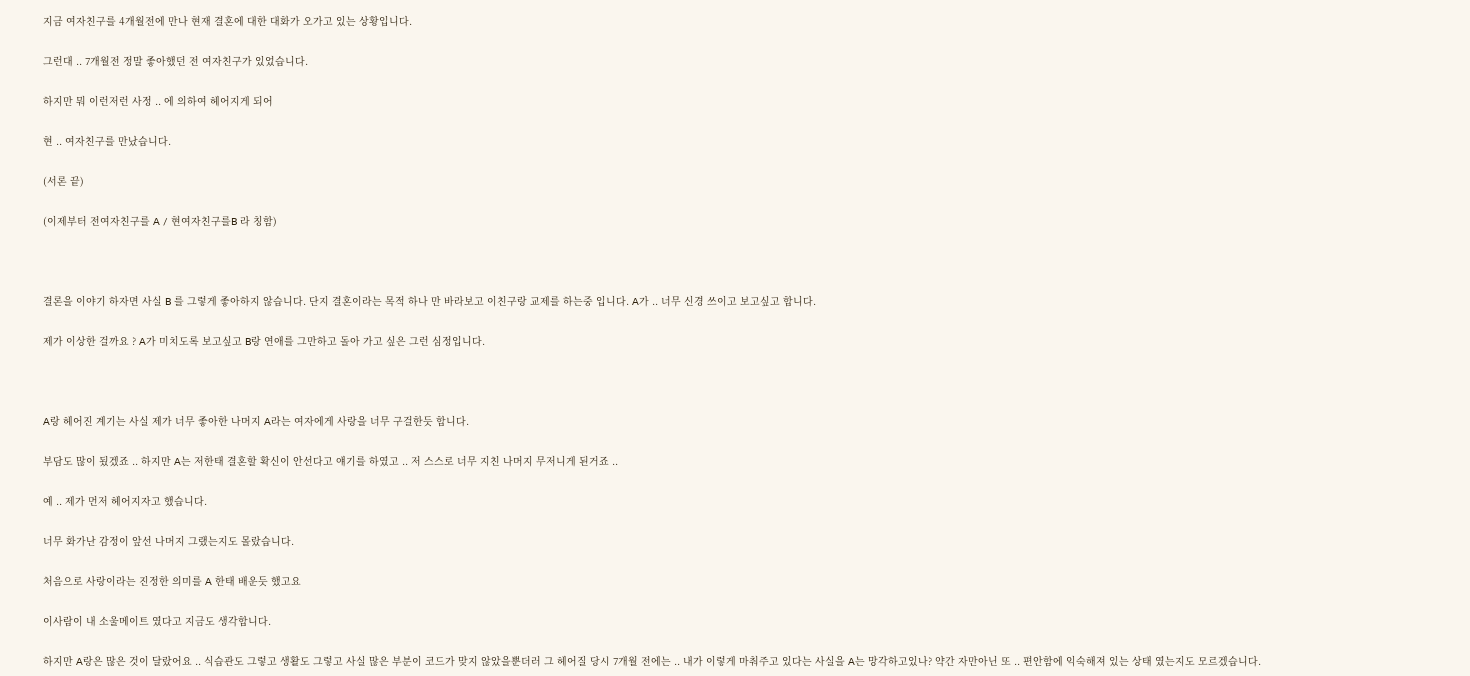지금 여자친구를 4개월전에 만나 현재 결혼에 대한 대화가 오가고 있는 상황입니다.

그런대 .. 7개월전 정말 좋아했던 전 여자친구가 있었습니다.

하지만 뭐 이런저런 사정 .. 에 의하여 헤어지게 되어

현 .. 여자친구를 만났습니다.

(서론 끝)

(이제부터 전여자친구를 A / 현여자친구를B 라 칭함)



결론을 이야기 하자면 사실 B 를 그렇게 좋아하지 않습니다. 단지 결혼이라는 목적 하나 만 바라보고 이친구랑 교제를 하는중 입니다. A가 .. 너무 신경 쓰이고 보고싶고 합니다.

제가 이상한 걸까요 ? A가 미치도록 보고싶고 B랑 연애를 그만하고 돌아 가고 싶은 그런 심정입니다.



A랑 헤어진 계기는 사실 제가 너무 좋아한 나머지 A라는 여자에게 사랑을 너무 구걸한듯 합니다.

부담도 많이 됬겠죠 .. 하지만 A는 저한태 결혼할 확신이 안선다고 얘기를 하였고 .. 저 스스로 너무 지친 나머지 무저니게 된거죠 ..

예 .. 제가 먼저 헤어지자고 했습니다.

너무 화가난 감정이 앞선 나머지 그랬는지도 몰랐습니다.

처음으로 사랑이라는 진정한 의미를 A 한태 배운듯 했고요

이사람이 내 소울메이트 였다고 지금도 생각합니다.

하지만 A랑은 많은 것이 달랐어요 .. 식습관도 그렇고 생활도 그렇고 사실 많은 부분이 코드가 맞지 않았을뿐더러 그 헤어질 당시 7개월 전에는 .. 내가 이렇게 마춰주고 있다는 사실을 A는 망각하고있나? 약간 자만아닌 또 .. 편안함에 익숙해져 있는 상태 였는지도 모르겠습니다.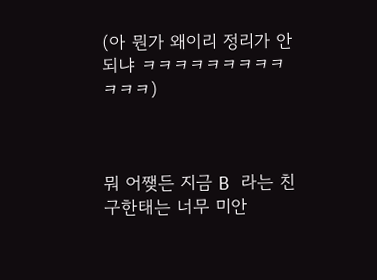(아 뭔가 왜이리 정리가 안되냐 ㅋㅋㅋㅋㅋㅋㅋㅋㅋㅋㅋㅋ)



뭐 어쨎든 지금 B 라는 친구한태는 너무 미안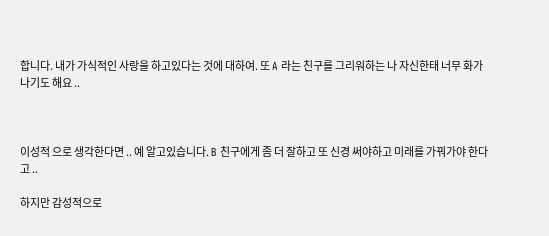합니다. 내가 가식적인 사랑을 하고있다는 것에 대하여. 또 A 라는 친구를 그리워하는 나 자신한태 너무 화가 나기도 해요 ..



이성적 으로 생각한다면 .. 예 알고있습니다. B 친구에게 좀 더 잘하고 또 신경 써야하고 미래를 가꿔가야 한다고 ..

하지만 감성적으로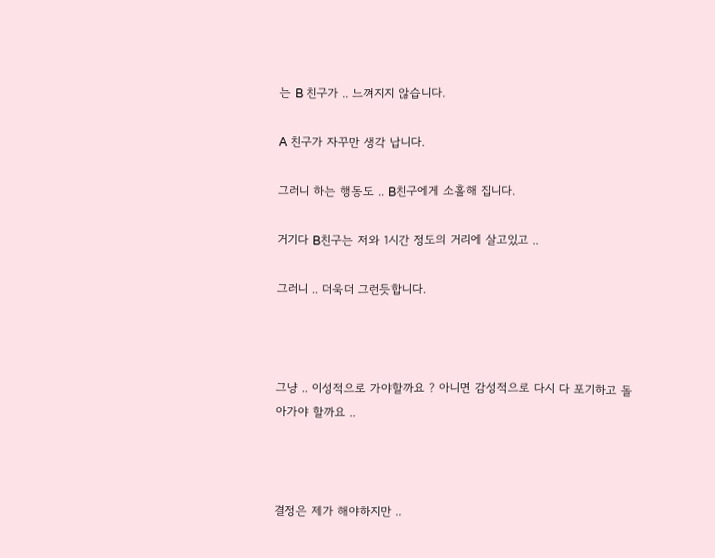는 B 친구가 .. 느껴지지 않습니다.

A 친구가 자꾸만 생각 납니다.

그러니 하는 행동도 .. B친구에게 소홀해 집니다.

거기다 B친구는 저와 1시간 정도의 거리에 살고있고 ..

그러니 .. 더욱더 그런듯합니다.



그냥 .. 이성적으로 가야할까요 ? 아니면 감성적으로 다시 다 포기하고 돌아가야 할까요 ..



결정은 제가 해야하지만 ..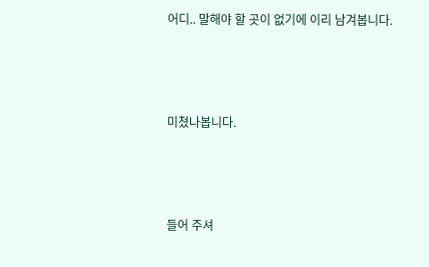어디.. 말해야 할 곳이 없기에 이리 남겨봅니다.



미쳤나봅니다.



들어 주셔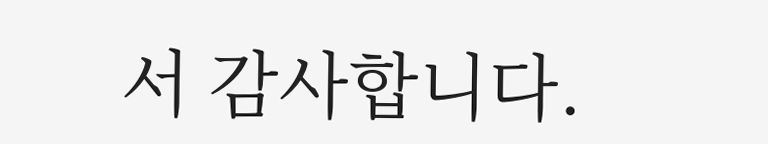서 감사합니다.